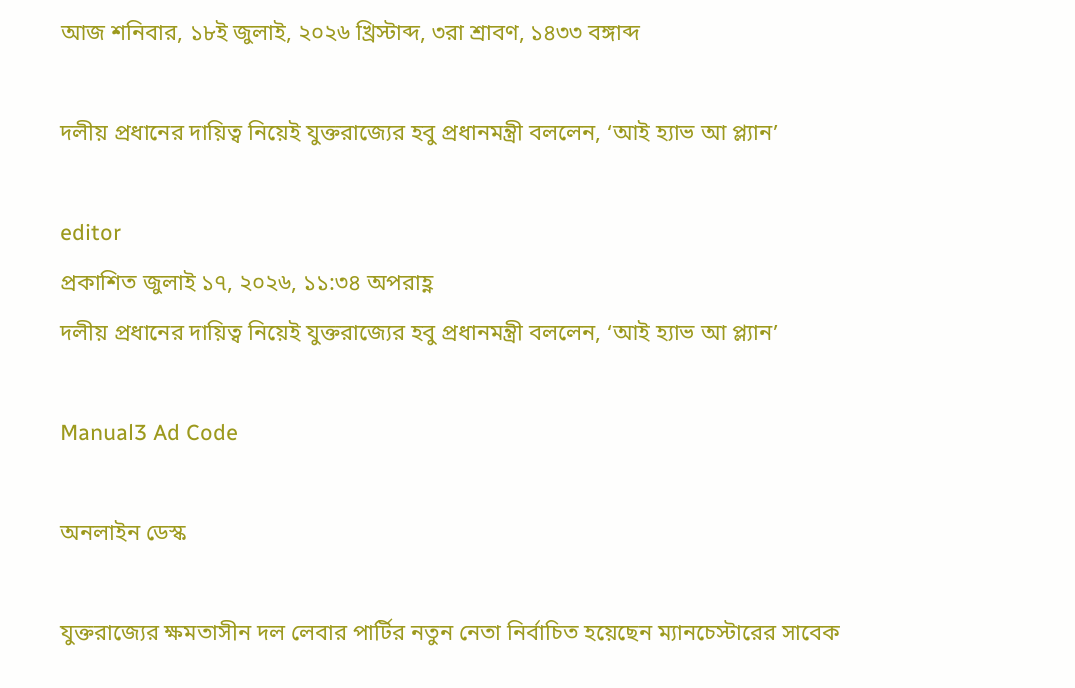আজ শনিবার, ১৮ই জুলাই, ২০২৬ খ্রিস্টাব্দ, ৩রা শ্রাবণ, ১৪৩৩ বঙ্গাব্দ

দলীয় প্রধানের দায়িত্ব নিয়েই যুক্তরাজ্যের হবু প্রধানমন্ত্রী বললেন, ‘আই হ্যাভ আ প্ল্যান’

editor
প্রকাশিত জুলাই ১৭, ২০২৬, ১১:৩৪ অপরাহ্ণ
দলীয় প্রধানের দায়িত্ব নিয়েই যুক্তরাজ্যের হবু প্রধানমন্ত্রী বললেন, ‘আই হ্যাভ আ প্ল্যান’

Manual3 Ad Code

অনলাইন ডেস্ক

যুক্তরাজ্যের ক্ষমতাসীন দল লেবার পার্টির নতুন নেতা নির্বাচিত হয়েছেন ম্যানচেস্টারের সাবেক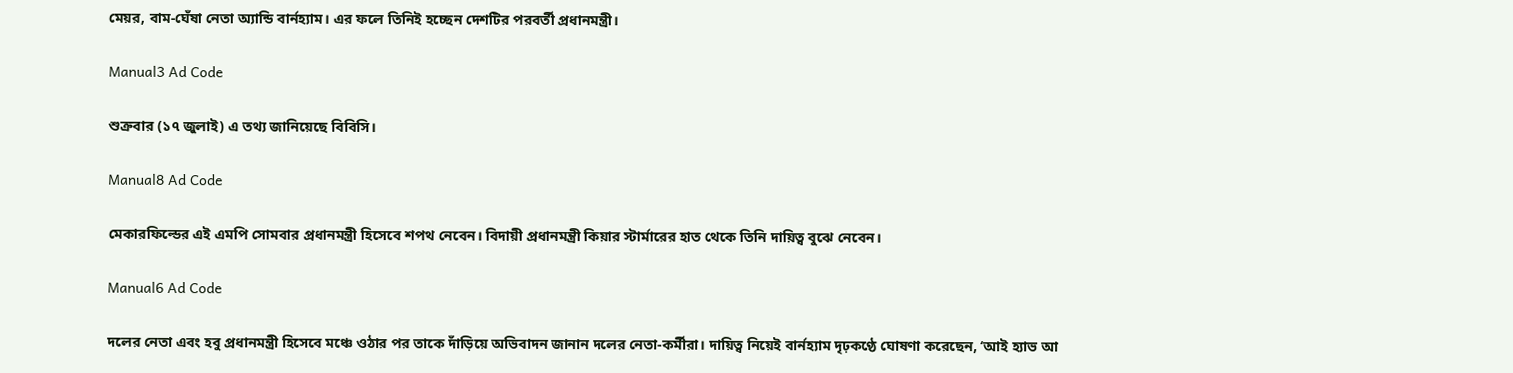মেয়র, বাম-ঘেঁষা নেতা অ্যান্ডি বার্নহ্যাম। এর ফলে তিনিই হচ্ছেন দেশটির পরবর্তী প্রধানমন্ত্রী।

Manual3 Ad Code

শুক্রবার (১৭ জুলাই) এ তথ্য জানিয়েছে বিবিসি।

Manual8 Ad Code

মেকারফিল্ডের এই এমপি সোমবার প্রধানমন্ত্রী হিসেবে শপথ নেবেন। বিদায়ী প্রধানমন্ত্রী কিয়ার স্টার্মারের হাত থেকে তিনি দায়িত্ব বুঝে নেবেন।

Manual6 Ad Code

দলের নেতা এবং হবু প্রধানমন্ত্রী হিসেবে মঞ্চে ওঠার পর তাকে দাঁড়িয়ে অভিবাদন জানান দলের নেতা-কর্মীরা। দায়িত্ব নিয়েই বার্নহ্যাম দৃঢ়কণ্ঠে ঘোষণা করেছেন, ‘আই হ্যাভ আ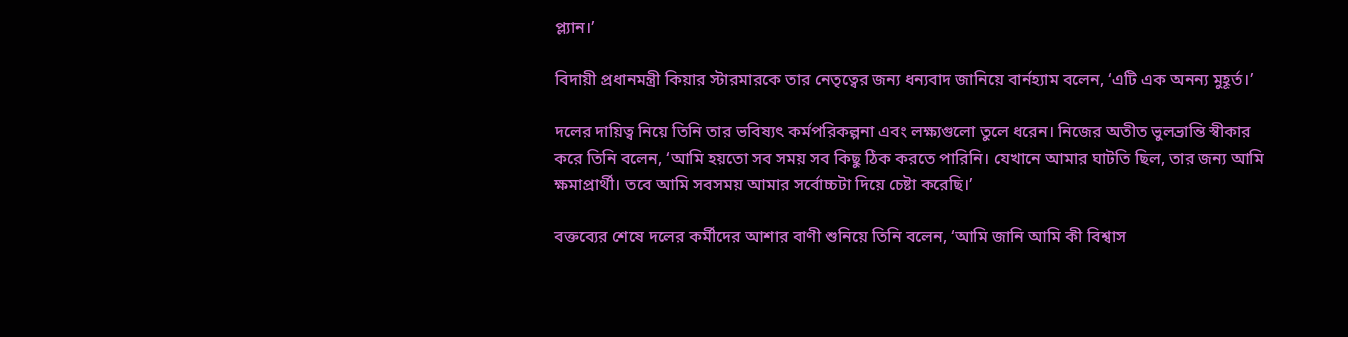প্ল্যান।’

বিদায়ী প্রধানমন্ত্রী কিয়ার স্টারমারকে তার নেতৃত্বের জন্য ধন্যবাদ জানিয়ে বার্নহ্যাম বলেন, ‘এটি এক অনন্য মুহূর্ত।’

দলের দায়িত্ব নিয়ে তিনি তার ভবিষ্যৎ কর্মপরিকল্পনা এবং লক্ষ্যগুলো তুলে ধরেন। নিজের অতীত ভুলভ্রান্তি স্বীকার করে তিনি বলেন, ‘আমি হয়তো সব সময় সব কিছু ঠিক করতে পারিনি। যেখানে আমার ঘাটতি ছিল, তার জন্য আমি ক্ষমাপ্রার্থী। তবে আমি সবসময় আমার সর্বোচ্চটা দিয়ে চেষ্টা করেছি।’

বক্তব্যের শেষে দলের কর্মীদের আশার বাণী শুনিয়ে তিনি বলেন, ‘আমি জানি আমি কী বিশ্বাস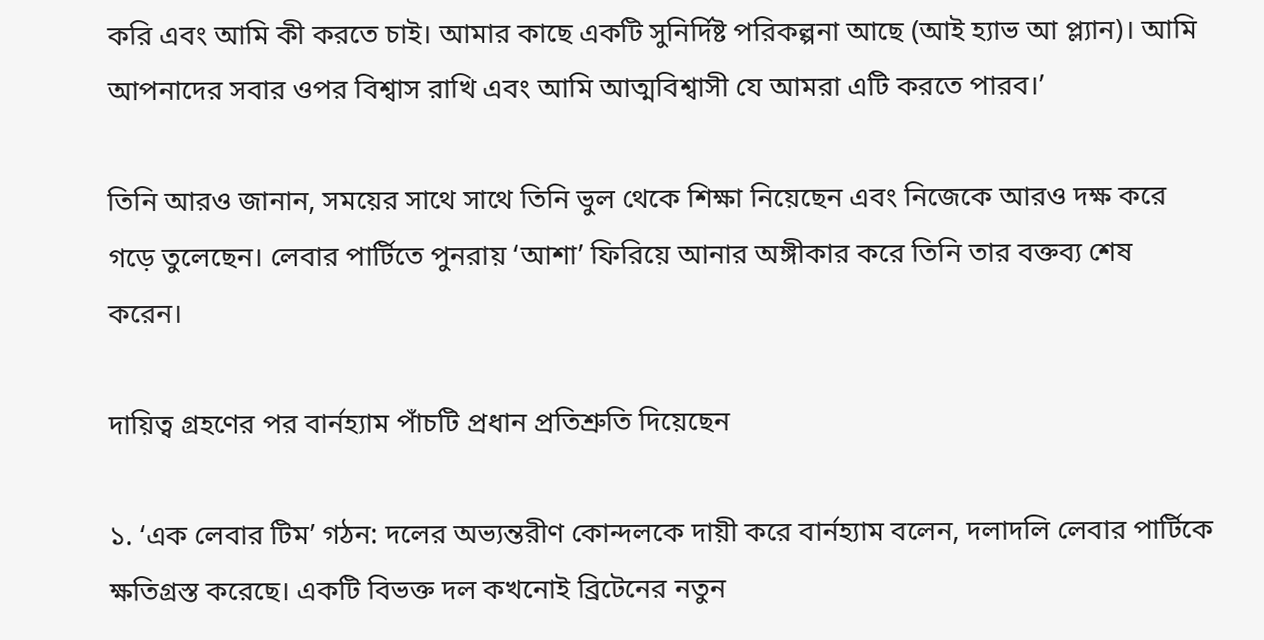করি এবং আমি কী করতে চাই। আমার কাছে একটি সুনির্দিষ্ট পরিকল্পনা আছে (আই হ্যাভ আ প্ল্যান)। আমি আপনাদের সবার ওপর বিশ্বাস রাখি এবং আমি আত্মবিশ্বাসী যে আমরা এটি করতে পারব।’

তিনি আরও জানান, সময়ের সাথে সাথে তিনি ভুল থেকে শিক্ষা নিয়েছেন এবং নিজেকে আরও দক্ষ করে গড়ে তুলেছেন। লেবার পার্টিতে পুনরায় ‘আশা’ ফিরিয়ে আনার অঙ্গীকার করে তিনি তার বক্তব্য শেষ করেন।

দায়িত্ব গ্রহণের পর বার্নহ্যাম পাঁচটি প্রধান প্রতিশ্রুতি দিয়েছেন

১. ‘এক লেবার টিম’ গঠন: দলের অভ্যন্তরীণ কোন্দলকে দায়ী করে বার্নহ্যাম বলেন, দলাদলি লেবার পার্টিকে ক্ষতিগ্রস্ত করেছে। একটি বিভক্ত দল কখনোই ব্রিটেনের নতুন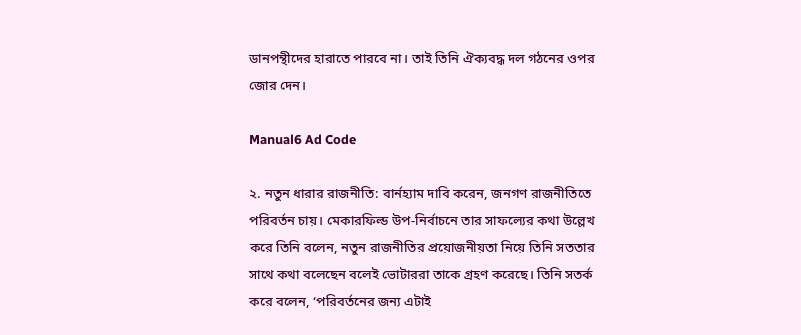ডানপন্থীদের হারাতে পারবে না। তাই তিনি ঐক্যবদ্ধ দল গঠনের ওপর জোর দেন।

Manual6 Ad Code

২. নতুন ধারার রাজনীতি: বার্নহ্যাম দাবি করেন, জনগণ রাজনীতিতে পরিবর্তন চায়। মেকারফিল্ড উপ-নির্বাচনে তার সাফল্যের কথা উল্লেখ করে তিনি বলেন, নতুন রাজনীতির প্রয়োজনীয়তা নিয়ে তিনি সততার সাথে কথা বলেছেন বলেই ভোটাররা তাকে গ্রহণ করেছে। তিনি সতর্ক করে বলেন, ‘পরিবর্তনের জন্য এটাই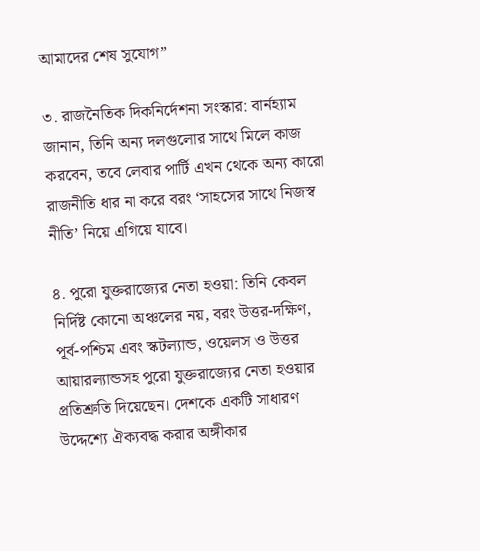আমাদের শেষ সুযোগ’’

৩. রাজনৈতিক দিকনির্দেশনা সংস্কার: বার্নহ্যাম জানান, তিনি অন্য দলগুলোর সাথে মিলে কাজ করবেন, তবে লেবার পার্টি এখন থেকে অন্য কারো রাজনীতি ধার না করে বরং ‘সাহসের সাথে নিজস্ব নীতি’ নিয়ে এগিয়ে যাবে।

৪. পুরো যুক্তরাজ্যের নেতা হওয়া: তিনি কেবল নির্দিষ্ট কোনো অঞ্চলের নয়, বরং উত্তর-দক্ষিণ, পূর্ব-পশ্চিম এবং স্কটল্যান্ড, ওয়েলস ও উত্তর আয়ারল্যান্ডসহ পুরো যুক্তরাজ্যের নেতা হওয়ার প্রতিশ্রুতি দিয়েছেন। দেশকে একটি সাধারণ উদ্দেশ্যে ঐক্যবদ্ধ করার অঙ্গীকার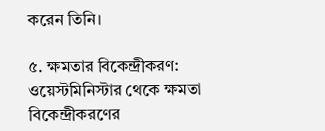করেন তিনি।

৫. ক্ষমতার বিকেন্দ্রীকরণ: ওয়েস্টমিনিস্টার থেকে ক্ষমতা বিকেন্দ্রীকরণের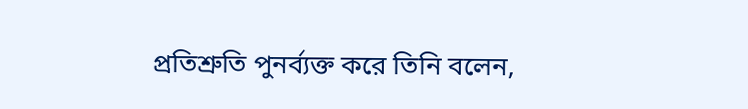প্রতিশ্রুতি পুনর্ব্যক্ত করে তিনি বলেন,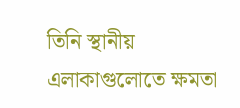তিনি স্থানীয় এলাকাগুলোতে ক্ষমতা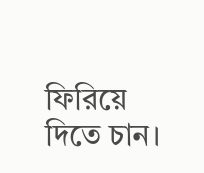ফিরিয়ে দিতে চান।